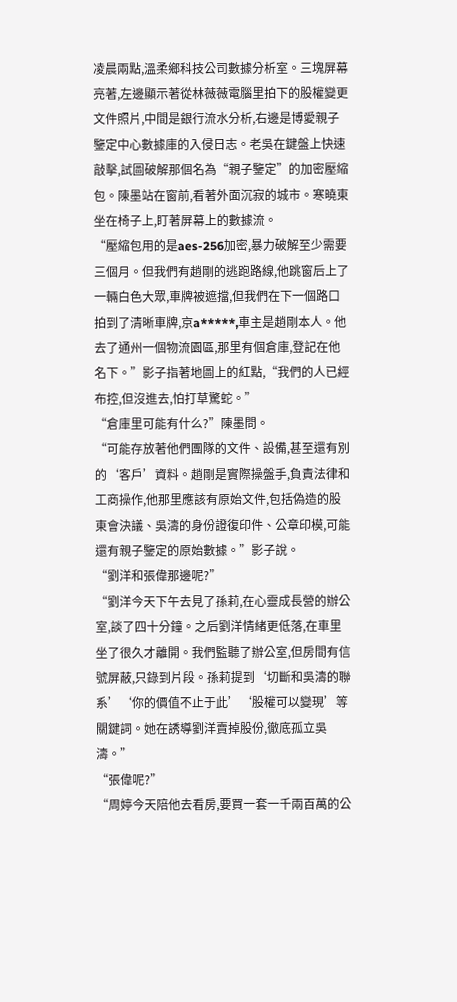凌晨兩點,溫柔鄉科技公司數據分析室。三塊屏幕亮著,左邊顯示著從林薇薇電腦里拍下的股權變更文件照片,中間是銀行流水分析,右邊是博愛親子鑒定中心數據庫的入侵日志。老吳在鍵盤上快速敲擊,試圖破解那個名為“親子鑒定”的加密壓縮包。陳墨站在窗前,看著外面沉寂的城市。寒曉東坐在椅子上,盯著屏幕上的數據流。
“壓縮包用的是aes-256加密,暴力破解至少需要三個月。但我們有趙剛的逃跑路線,他跳窗后上了一輛白色大眾,車牌被遮擋,但我們在下一個路口拍到了清晰車牌,京a*****,車主是趙剛本人。他去了通州一個物流園區,那里有個倉庫,登記在他名下。”影子指著地圖上的紅點,“我們的人已經布控,但沒進去,怕打草驚蛇。”
“倉庫里可能有什么?”陳墨問。
“可能存放著他們團隊的文件、設備,甚至還有別的‘客戶’資料。趙剛是實際操盤手,負責法律和工商操作,他那里應該有原始文件,包括偽造的股東會決議、吳濤的身份證復印件、公章印模,可能還有親子鑒定的原始數據。”影子說。
“劉洋和張偉那邊呢?”
“劉洋今天下午去見了孫莉,在心靈成長營的辦公室,談了四十分鐘。之后劉洋情緒更低落,在車里坐了很久才離開。我們監聽了辦公室,但房間有信號屏蔽,只錄到片段。孫莉提到‘切斷和吳濤的聯系’‘你的價值不止于此’‘股權可以變現’等關鍵詞。她在誘導劉洋賣掉股份,徹底孤立吳濤。”
“張偉呢?”
“周婷今天陪他去看房,要買一套一千兩百萬的公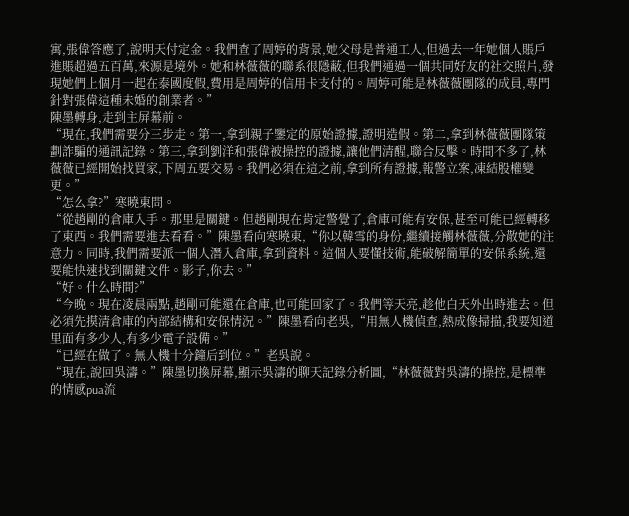寓,張偉答應了,說明天付定金。我們查了周婷的背景,她父母是普通工人,但過去一年她個人賬戶進賬超過五百萬,來源是境外。她和林薇薇的聯系很隱蔽,但我們通過一個共同好友的社交照片,發現她們上個月一起在泰國度假,費用是周婷的信用卡支付的。周婷可能是林薇薇團隊的成員,專門針對張偉這種未婚的創業者。”
陳墨轉身,走到主屏幕前。
“現在,我們需要分三步走。第一,拿到親子鑒定的原始證據,證明造假。第二,拿到林薇薇團隊策劃詐騙的通訊記錄。第三,拿到劉洋和張偉被操控的證據,讓他們清醒,聯合反擊。時間不多了,林薇薇已經開始找買家,下周五要交易。我們必須在這之前,拿到所有證據,報警立案,凍結股權變更。”
“怎么拿?”寒曉東問。
“從趙剛的倉庫入手。那里是關鍵。但趙剛現在肯定警覺了,倉庫可能有安保,甚至可能已經轉移了東西。我們需要進去看看。”陳墨看向寒曉東,“你以韓雪的身份,繼續接觸林薇薇,分散她的注意力。同時,我們需要派一個人潛入倉庫,拿到資料。這個人要懂技術,能破解簡單的安保系統,還要能快速找到關鍵文件。影子,你去。”
“好。什么時間?”
“今晚。現在凌晨兩點,趙剛可能還在倉庫,也可能回家了。我們等天亮,趁他白天外出時進去。但必須先摸清倉庫的內部結構和安保情況。”陳墨看向老吳,“用無人機偵查,熱成像掃描,我要知道里面有多少人,有多少電子設備。”
“已經在做了。無人機十分鐘后到位。”老吳說。
“現在,說回吳濤。”陳墨切換屏幕,顯示吳濤的聊天記錄分析圖,“林薇薇對吳濤的操控,是標準的情感pua流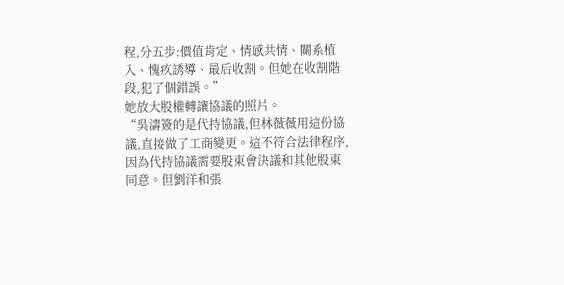程,分五步:價值肯定、情感共情、關系植入、愧疚誘導、最后收割。但她在收割階段,犯了個錯誤。”
她放大股權轉讓協議的照片。
“吳濤簽的是代持協議,但林薇薇用這份協議,直接做了工商變更。這不符合法律程序,因為代持協議需要股東會決議和其他股東同意。但劉洋和張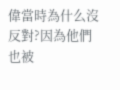偉當時為什么沒反對?因為他們也被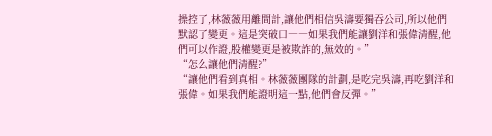操控了,林薇薇用離間計,讓他們相信吳濤要獨吞公司,所以他們默認了變更。這是突破口――如果我們能讓劉洋和張偉清醒,他們可以作證,股權變更是被欺詐的,無效的。”
“怎么讓他們清醒?”
“讓他們看到真相。林薇薇團隊的計劃,是吃完吳濤,再吃劉洋和張偉。如果我們能證明這一點,他們會反彈。”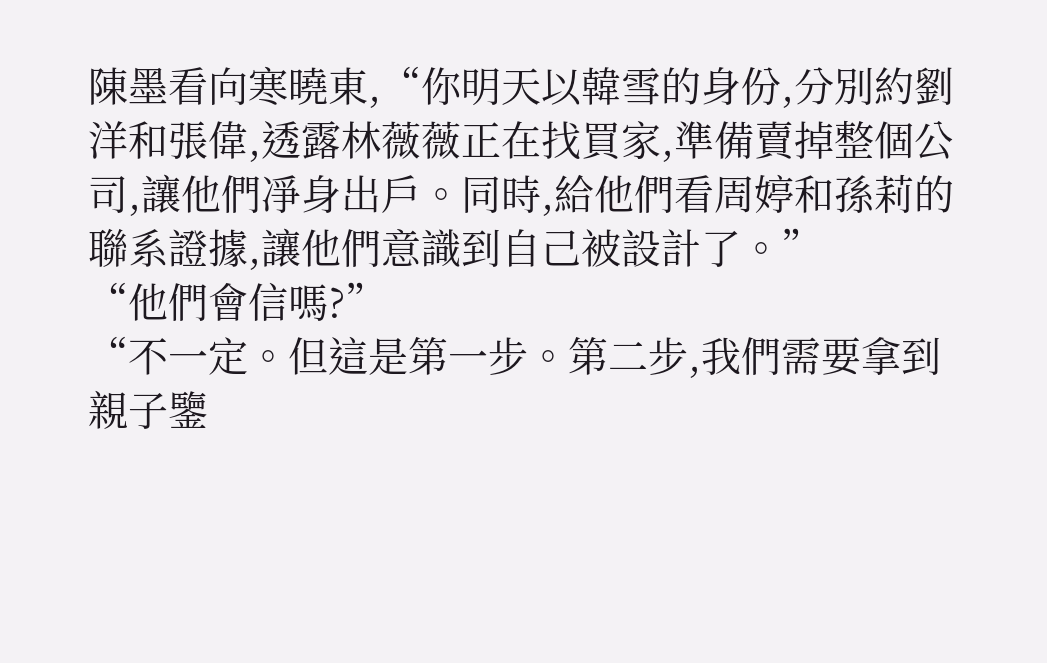陳墨看向寒曉東,“你明天以韓雪的身份,分別約劉洋和張偉,透露林薇薇正在找買家,準備賣掉整個公司,讓他們凈身出戶。同時,給他們看周婷和孫莉的聯系證據,讓他們意識到自己被設計了。”
“他們會信嗎?”
“不一定。但這是第一步。第二步,我們需要拿到親子鑒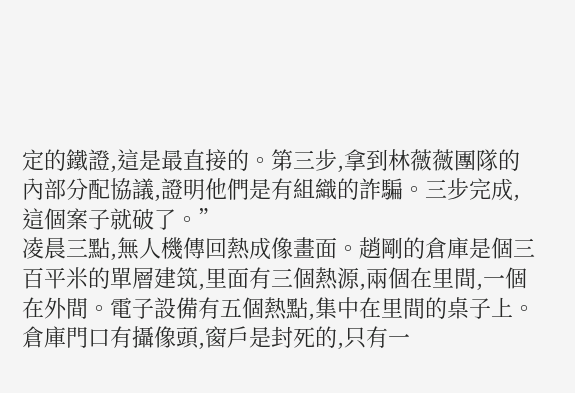定的鐵證,這是最直接的。第三步,拿到林薇薇團隊的內部分配協議,證明他們是有組織的詐騙。三步完成,這個案子就破了。”
凌晨三點,無人機傳回熱成像畫面。趙剛的倉庫是個三百平米的單層建筑,里面有三個熱源,兩個在里間,一個在外間。電子設備有五個熱點,集中在里間的桌子上。倉庫門口有攝像頭,窗戶是封死的,只有一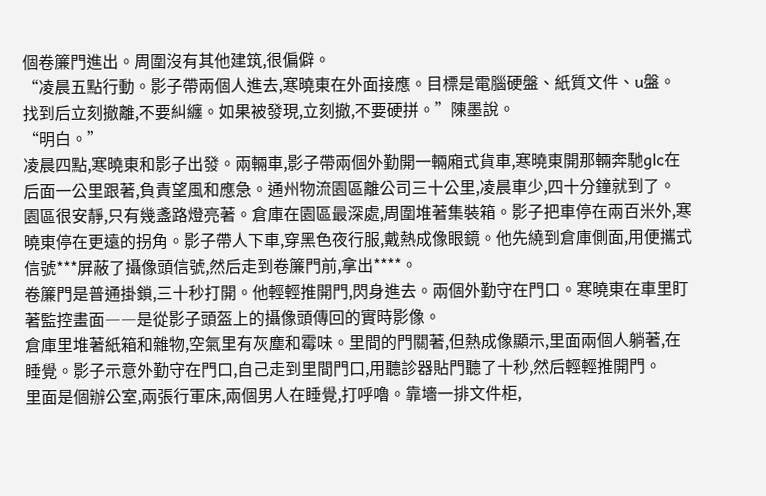個卷簾門進出。周圍沒有其他建筑,很偏僻。
“凌晨五點行動。影子帶兩個人進去,寒曉東在外面接應。目標是電腦硬盤、紙質文件、u盤。找到后立刻撤離,不要糾纏。如果被發現,立刻撤,不要硬拼。”陳墨說。
“明白。”
凌晨四點,寒曉東和影子出發。兩輛車,影子帶兩個外勤開一輛廂式貨車,寒曉東開那輛奔馳glc在后面一公里跟著,負責望風和應急。通州物流園區離公司三十公里,凌晨車少,四十分鐘就到了。
園區很安靜,只有幾盞路燈亮著。倉庫在園區最深處,周圍堆著集裝箱。影子把車停在兩百米外,寒曉東停在更遠的拐角。影子帶人下車,穿黑色夜行服,戴熱成像眼鏡。他先繞到倉庫側面,用便攜式信號***屏蔽了攝像頭信號,然后走到卷簾門前,拿出****。
卷簾門是普通掛鎖,三十秒打開。他輕輕推開門,閃身進去。兩個外勤守在門口。寒曉東在車里盯著監控畫面――是從影子頭盔上的攝像頭傳回的實時影像。
倉庫里堆著紙箱和雜物,空氣里有灰塵和霉味。里間的門關著,但熱成像顯示,里面兩個人躺著,在睡覺。影子示意外勤守在門口,自己走到里間門口,用聽診器貼門聽了十秒,然后輕輕推開門。
里面是個辦公室,兩張行軍床,兩個男人在睡覺,打呼嚕。靠墻一排文件柜,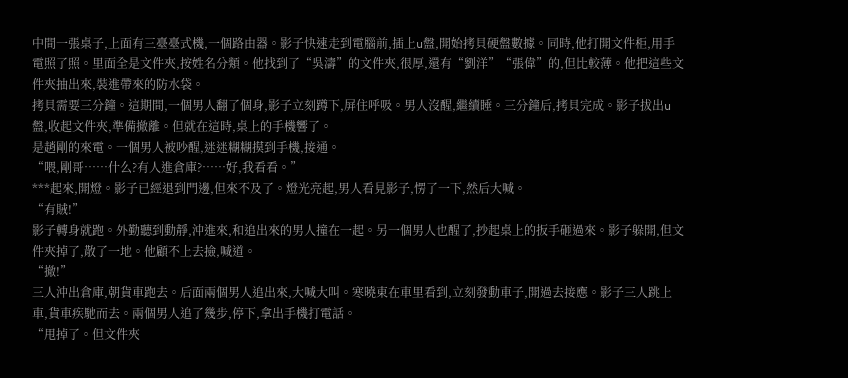中間一張桌子,上面有三臺臺式機,一個路由器。影子快速走到電腦前,插上u盤,開始拷貝硬盤數據。同時,他打開文件柜,用手電照了照。里面全是文件夾,按姓名分類。他找到了“吳濤”的文件夾,很厚,還有“劉洋”“張偉”的,但比較薄。他把這些文件夾抽出來,裝進帶來的防水袋。
拷貝需要三分鐘。這期間,一個男人翻了個身,影子立刻蹲下,屏住呼吸。男人沒醒,繼續睡。三分鐘后,拷貝完成。影子拔出u盤,收起文件夾,準備撤離。但就在這時,桌上的手機響了。
是趙剛的來電。一個男人被吵醒,迷迷糊糊摸到手機,接通。
“喂,剛哥……什么?有人進倉庫?……好,我看看。”
***起來,開燈。影子已經退到門邊,但來不及了。燈光亮起,男人看見影子,愣了一下,然后大喊。
“有賊!”
影子轉身就跑。外勤聽到動靜,沖進來,和追出來的男人撞在一起。另一個男人也醒了,抄起桌上的扳手砸過來。影子躲開,但文件夾掉了,散了一地。他顧不上去撿,喊道。
“撤!”
三人沖出倉庫,朝貨車跑去。后面兩個男人追出來,大喊大叫。寒曉東在車里看到,立刻發動車子,開過去接應。影子三人跳上車,貨車疾馳而去。兩個男人追了幾步,停下,拿出手機打電話。
“甩掉了。但文件夾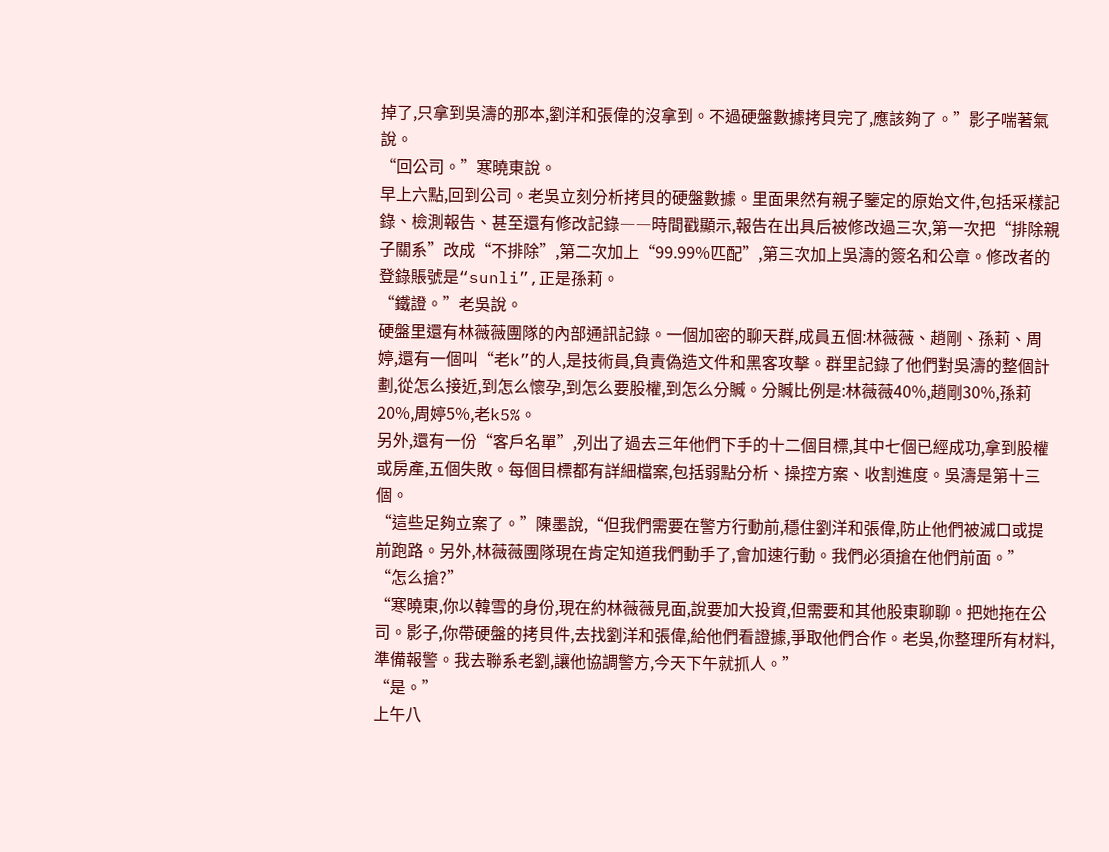掉了,只拿到吳濤的那本,劉洋和張偉的沒拿到。不過硬盤數據拷貝完了,應該夠了。”影子喘著氣說。
“回公司。”寒曉東說。
早上六點,回到公司。老吳立刻分析拷貝的硬盤數據。里面果然有親子鑒定的原始文件,包括采樣記錄、檢測報告、甚至還有修改記錄――時間戳顯示,報告在出具后被修改過三次,第一次把“排除親子關系”改成“不排除”,第二次加上“99.99%匹配”,第三次加上吳濤的簽名和公章。修改者的登錄賬號是“sunli”,正是孫莉。
“鐵證。”老吳說。
硬盤里還有林薇薇團隊的內部通訊記錄。一個加密的聊天群,成員五個:林薇薇、趙剛、孫莉、周婷,還有一個叫“老k”的人,是技術員,負責偽造文件和黑客攻擊。群里記錄了他們對吳濤的整個計劃,從怎么接近,到怎么懷孕,到怎么要股權,到怎么分贓。分贓比例是:林薇薇40%,趙剛30%,孫莉20%,周婷5%,老k5%。
另外,還有一份“客戶名單”,列出了過去三年他們下手的十二個目標,其中七個已經成功,拿到股權或房產,五個失敗。每個目標都有詳細檔案,包括弱點分析、操控方案、收割進度。吳濤是第十三個。
“這些足夠立案了。”陳墨說,“但我們需要在警方行動前,穩住劉洋和張偉,防止他們被滅口或提前跑路。另外,林薇薇團隊現在肯定知道我們動手了,會加速行動。我們必須搶在他們前面。”
“怎么搶?”
“寒曉東,你以韓雪的身份,現在約林薇薇見面,說要加大投資,但需要和其他股東聊聊。把她拖在公司。影子,你帶硬盤的拷貝件,去找劉洋和張偉,給他們看證據,爭取他們合作。老吳,你整理所有材料,準備報警。我去聯系老劉,讓他協調警方,今天下午就抓人。”
“是。”
上午八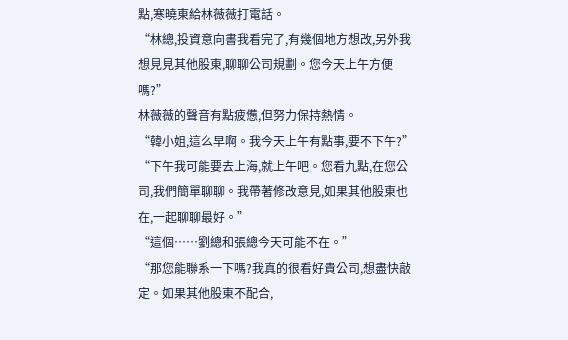點,寒曉東給林薇薇打電話。
“林總,投資意向書我看完了,有幾個地方想改,另外我想見見其他股東,聊聊公司規劃。您今天上午方便嗎?”
林薇薇的聲音有點疲憊,但努力保持熱情。
“韓小姐,這么早啊。我今天上午有點事,要不下午?”
“下午我可能要去上海,就上午吧。您看九點,在您公司,我們簡單聊聊。我帶著修改意見,如果其他股東也在,一起聊聊最好。”
“這個……劉總和張總今天可能不在。”
“那您能聯系一下嗎?我真的很看好貴公司,想盡快敲定。如果其他股東不配合,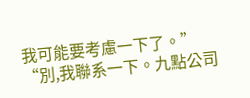我可能要考慮一下了。”
“別,我聯系一下。九點公司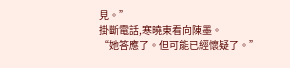見。”
掛斷電話,寒曉東看向陳墨。
“她答應了。但可能已經懷疑了。”